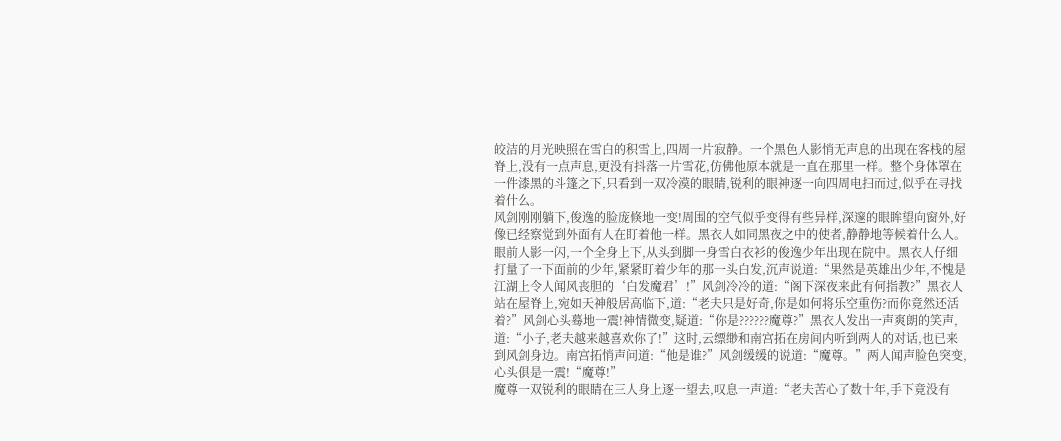皎洁的月光映照在雪白的积雪上,四周一片寂静。一个黑色人影悄无声息的出现在客栈的屋脊上,没有一点声息,更没有抖落一片雪花,仿佛他原本就是一直在那里一样。整个身体罩在一件漆黑的斗篷之下,只看到一双冷漠的眼睛,锐利的眼神逐一向四周电扫而过,似乎在寻找着什么。
风剑刚刚躺下,俊逸的脸庞倏地一变!周围的空气似乎变得有些异样,深邃的眼眸望向窗外,好像已经察觉到外面有人在盯着他一样。黑衣人如同黑夜之中的使者,静静地等候着什么人。眼前人影一闪,一个全身上下,从头到脚一身雪白衣衫的俊逸少年出现在院中。黑衣人仔细打量了一下面前的少年,紧紧盯着少年的那一头白发,沉声说道:“果然是英雄出少年,不愧是江湖上令人闻风丧胆的‘白发魔君’!”风剑冷冷的道:“阁下深夜来此有何指教?”黑衣人站在屋脊上,宛如天神般居高临下,道:“老夫只是好奇,你是如何将乐空重伤?而你竟然还活着?”风剑心头蓦地一震!神情微变,疑道:“你是??????魔尊?”黑衣人发出一声爽朗的笑声,道:“小子,老夫越来越喜欢你了!”这时,云缥缈和南宫拓在房间内听到两人的对话,也已来到风剑身边。南宫拓悄声问道:“他是谁?”风剑缓缓的说道:“魔尊。”两人闻声脸色突变,心头俱是一震!“魔尊!”
魔尊一双锐利的眼睛在三人身上逐一望去,叹息一声道:“老夫苦心了数十年,手下竟没有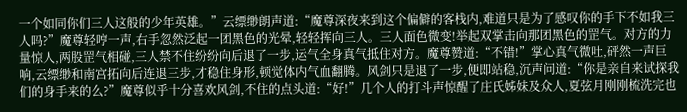一个如同你们三人这般的少年英雄。”云缥缈朗声道:“魔尊深夜来到这个偏僻的客栈内,难道只是为了感叹你的手下不如我三人吗?”魔尊轻哼一声,右手忽然泛起一团黑色的光晕,轻轻挥向三人。三人面色微变!举起双掌击向那团黑色的罡气。对方的力量惊人,两股罡气相碰,三人禁不住纷纷向后退了一步,运气全身真气抵住对方。魔尊赞道:“不错!”掌心真气微吐,砰然一声巨响,云缥缈和南宫拓向后连退三步,才稳住身形,顿觉体内气血翻腾。风剑只是退了一步,便即站稳,沉声问道:“你是亲自来试探我们的身手来的么?”魔尊似乎十分喜欢风剑,不住的点头道:“好!”几个人的打斗声惊醒了庄氏姊妹及众人,夏弦月刚刚梳洗完也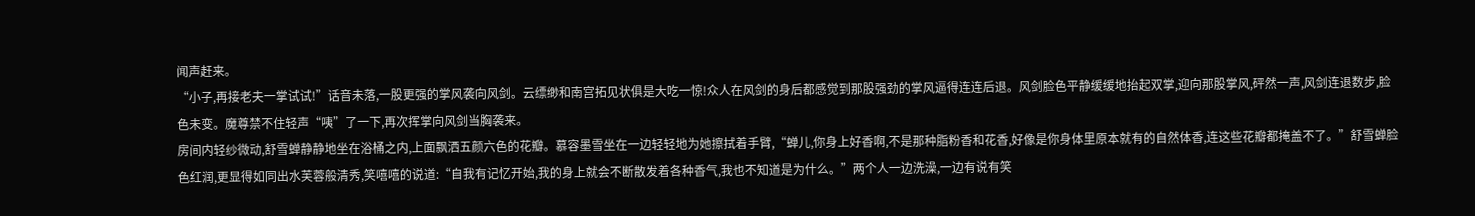闻声赶来。
“小子,再接老夫一掌试试!”话音未落,一股更强的掌风袭向风剑。云缥缈和南宫拓见状俱是大吃一惊!众人在风剑的身后都感觉到那股强劲的掌风逼得连连后退。风剑脸色平静缓缓地抬起双掌,迎向那股掌风,砰然一声,风剑连退数步,脸色未变。魔尊禁不住轻声“咦”了一下,再次挥掌向风剑当胸袭来。
房间内轻纱微动,舒雪蝉静静地坐在浴桶之内,上面飘洒五颜六色的花瓣。慕容墨雪坐在一边轻轻地为她擦拭着手臂,“蝉儿,你身上好香啊,不是那种脂粉香和花香,好像是你身体里原本就有的自然体香,连这些花瓣都掩盖不了。”舒雪蝉脸色红润,更显得如同出水芙蓉般清秀,笑嘻嘻的说道:“自我有记忆开始,我的身上就会不断散发着各种香气,我也不知道是为什么。”两个人一边洗澡,一边有说有笑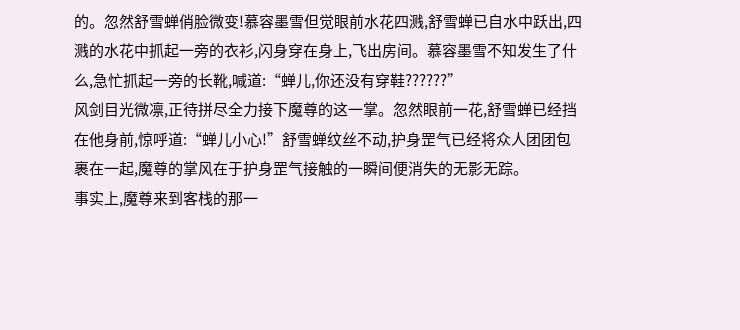的。忽然舒雪蝉俏脸微变!慕容墨雪但觉眼前水花四溅,舒雪蝉已自水中跃出,四溅的水花中抓起一旁的衣衫,闪身穿在身上,飞出房间。慕容墨雪不知发生了什么,急忙抓起一旁的长靴,喊道:“蝉儿,你还没有穿鞋??????”
风剑目光微凛,正待拼尽全力接下魔尊的这一掌。忽然眼前一花,舒雪蝉已经挡在他身前,惊呼道:“蝉儿小心!”舒雪蝉纹丝不动,护身罡气已经将众人团团包裹在一起,魔尊的掌风在于护身罡气接触的一瞬间便消失的无影无踪。
事实上,魔尊来到客栈的那一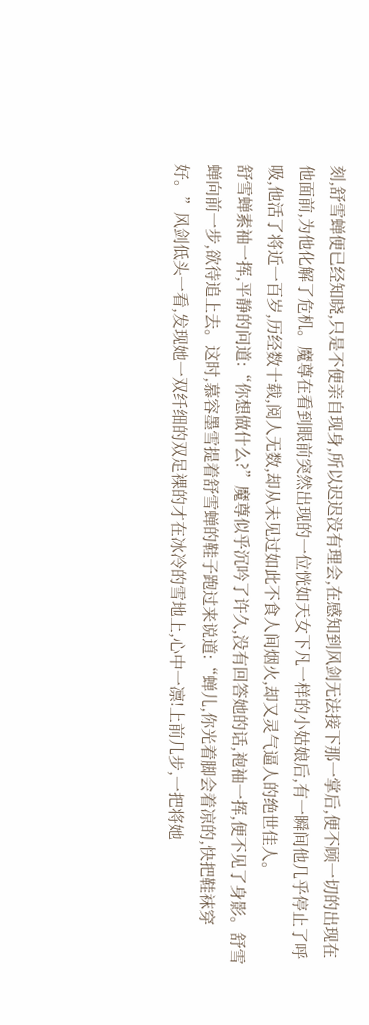刻,舒雪蝉便已经知晓,只是不便亲自现身,所以迟迟没有理会,在感知到风剑无法接下那一掌后,便不顾一切的出现在他面前,为他化解了危机。魔尊在看到眼前突然出现的一位恍如天女下凡一样的小姑娘后,有一瞬间他几乎停止了呼吸,他活了将近一百岁,历经数十载,阅人无数,却从未见过如此不食人间烟火,却又灵气逼人的绝世佳人。
舒雪蝉素袖一挥,平静的问道:“你想做什么?”魔尊似乎沉吟了许久,没有回答她的话,袍袖一挥,便不见了身影。舒雪蝉向前一步,欲待追上去。这时,慕容墨雪提着舒雪蝉的鞋子跑过来说道:“蝉儿,你光着脚会着凉的,快把鞋袜穿好。”风剑低头一看,发现她一双纤细的双足裸的才在冰冷的雪地上,心中一凛!上前几步,一把将她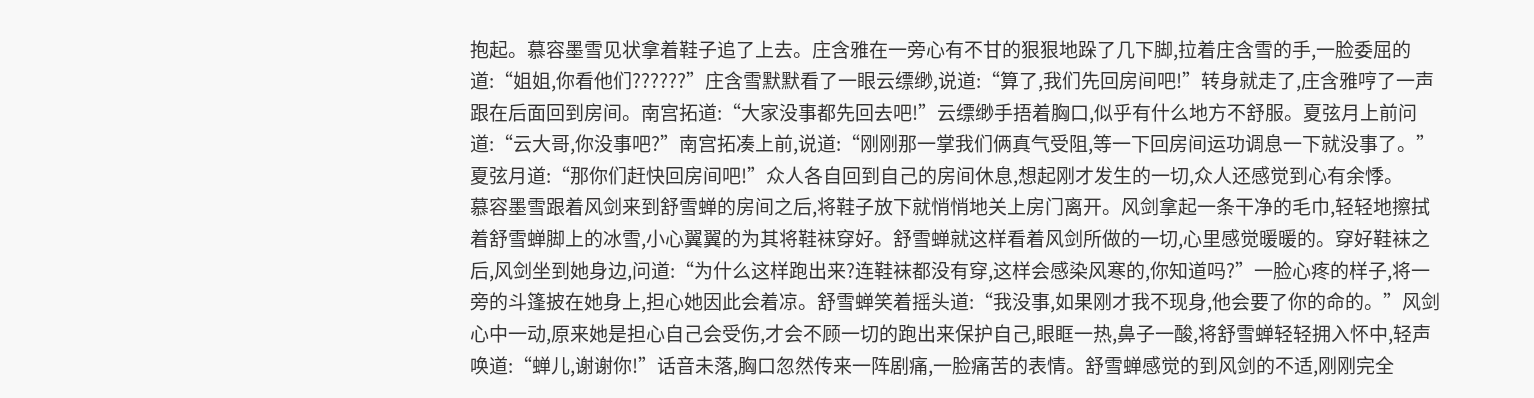抱起。慕容墨雪见状拿着鞋子追了上去。庄含雅在一旁心有不甘的狠狠地跺了几下脚,拉着庄含雪的手,一脸委屈的道:“姐姐,你看他们??????”庄含雪默默看了一眼云缥缈,说道:“算了,我们先回房间吧!”转身就走了,庄含雅哼了一声跟在后面回到房间。南宫拓道:“大家没事都先回去吧!”云缥缈手捂着胸口,似乎有什么地方不舒服。夏弦月上前问道:“云大哥,你没事吧?”南宫拓凑上前,说道:“刚刚那一掌我们俩真气受阻,等一下回房间运功调息一下就没事了。”夏弦月道:“那你们赶快回房间吧!”众人各自回到自己的房间休息,想起刚才发生的一切,众人还感觉到心有余悸。
慕容墨雪跟着风剑来到舒雪蝉的房间之后,将鞋子放下就悄悄地关上房门离开。风剑拿起一条干净的毛巾,轻轻地擦拭着舒雪蝉脚上的冰雪,小心翼翼的为其将鞋袜穿好。舒雪蝉就这样看着风剑所做的一切,心里感觉暖暖的。穿好鞋袜之后,风剑坐到她身边,问道:“为什么这样跑出来?连鞋袜都没有穿,这样会感染风寒的,你知道吗?”一脸心疼的样子,将一旁的斗篷披在她身上,担心她因此会着凉。舒雪蝉笑着摇头道:“我没事,如果刚才我不现身,他会要了你的命的。”风剑心中一动,原来她是担心自己会受伤,才会不顾一切的跑出来保护自己,眼眶一热,鼻子一酸,将舒雪蝉轻轻拥入怀中,轻声唤道:“蝉儿,谢谢你!”话音未落,胸口忽然传来一阵剧痛,一脸痛苦的表情。舒雪蝉感觉的到风剑的不适,刚刚完全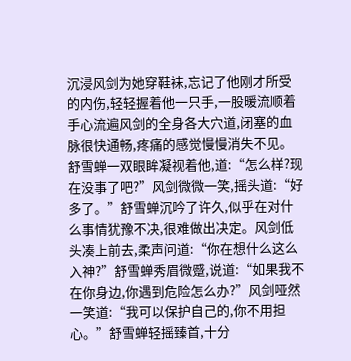沉浸风剑为她穿鞋袜,忘记了他刚才所受的内伤,轻轻握着他一只手,一股暖流顺着手心流遍风剑的全身各大穴道,闭塞的血脉很快通畅,疼痛的感觉慢慢消失不见。
舒雪蝉一双眼眸凝视着他,道:“怎么样?现在没事了吧?”风剑微微一笑,摇头道:“好多了。”舒雪蝉沉吟了许久,似乎在对什么事情犹豫不决,很难做出决定。风剑低头凑上前去,柔声问道:“你在想什么这么入神?”舒雪蝉秀眉微蹙,说道:“如果我不在你身边,你遇到危险怎么办?”风剑哑然一笑道:“我可以保护自己的,你不用担心。”舒雪蝉轻摇臻首,十分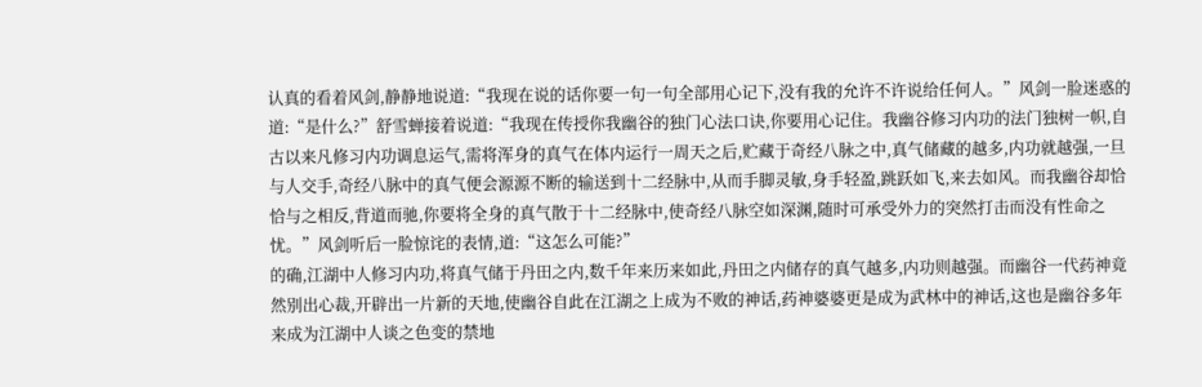认真的看着风剑,静静地说道:“我现在说的话你要一句一句全部用心记下,没有我的允许不许说给任何人。”风剑一脸迷惑的道:“是什么?”舒雪蝉接着说道:“我现在传授你我幽谷的独门心法口诀,你要用心记住。我幽谷修习内功的法门独树一帜,自古以来凡修习内功调息运气,需将浑身的真气在体内运行一周天之后,贮藏于奇经八脉之中,真气储藏的越多,内功就越强,一旦与人交手,奇经八脉中的真气便会源源不断的输送到十二经脉中,从而手脚灵敏,身手轻盈,跳跃如飞,来去如风。而我幽谷却恰恰与之相反,背道而驰,你要将全身的真气散于十二经脉中,使奇经八脉空如深渊,随时可承受外力的突然打击而没有性命之忧。”风剑听后一脸惊诧的表情,道:“这怎么可能?”
的确,江湖中人修习内功,将真气储于丹田之内,数千年来历来如此,丹田之内储存的真气越多,内功则越强。而幽谷一代药神竟然别出心裁,开辟出一片新的天地,使幽谷自此在江湖之上成为不败的神话,药神婆婆更是成为武林中的神话,这也是幽谷多年来成为江湖中人谈之色变的禁地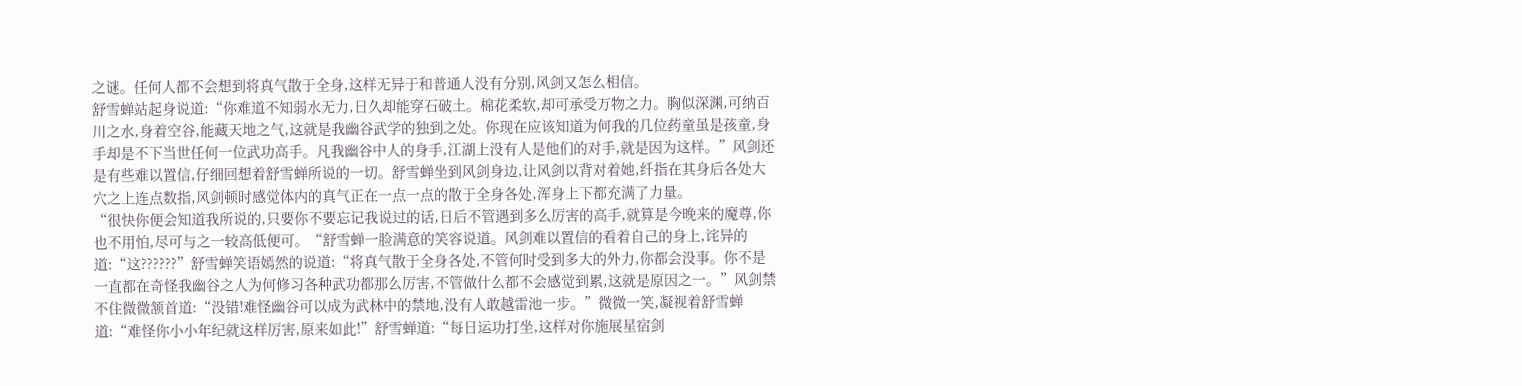之谜。任何人都不会想到将真气散于全身,这样无异于和普通人没有分别,风剑又怎么相信。
舒雪蝉站起身说道:“你难道不知弱水无力,日久却能穿石破土。棉花柔软,却可承受万物之力。胸似深渊,可纳百川之水,身着空谷,能藏天地之气,这就是我幽谷武学的独到之处。你现在应该知道为何我的几位药童虽是孩童,身手却是不下当世任何一位武功高手。凡我幽谷中人的身手,江湖上没有人是他们的对手,就是因为这样。”风剑还是有些难以置信,仔细回想着舒雪蝉所说的一切。舒雪蝉坐到风剑身边,让风剑以背对着她,纤指在其身后各处大穴之上连点数指,风剑顿时感觉体内的真气正在一点一点的散于全身各处,浑身上下都充满了力量。
“很快你便会知道我所说的,只要你不要忘记我说过的话,日后不管遇到多么厉害的高手,就算是今晚来的魔尊,你也不用怕,尽可与之一较高低便可。“舒雪蝉一脸满意的笑容说道。风剑难以置信的看着自己的身上,诧异的道:“这??????”舒雪蝉笑语嫣然的说道:“将真气散于全身各处,不管何时受到多大的外力,你都会没事。你不是一直都在奇怪我幽谷之人为何修习各种武功都那么厉害,不管做什么都不会感觉到累,这就是原因之一。”风剑禁不住微微颔首道:“没错!难怪幽谷可以成为武林中的禁地,没有人敢越雷池一步。”微微一笑,凝视着舒雪蝉道:“难怪你小小年纪就这样厉害,原来如此!”舒雪蝉道:“每日运功打坐,这样对你施展星宿剑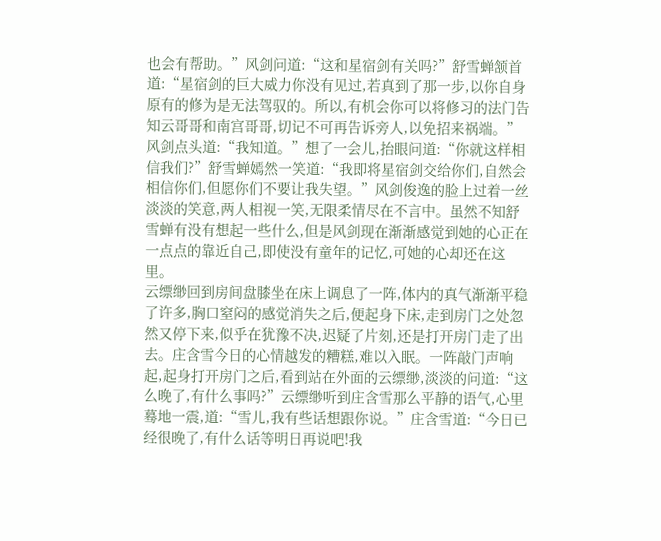也会有帮助。”风剑问道:“这和星宿剑有关吗?”舒雪蝉颔首道:“星宿剑的巨大威力你没有见过,若真到了那一步,以你自身原有的修为是无法驾驭的。所以,有机会你可以将修习的法门告知云哥哥和南宫哥哥,切记不可再告诉旁人,以免招来祸端。”风剑点头道:“我知道。”想了一会儿,抬眼问道:“你就这样相信我们?”舒雪蝉嫣然一笑道:“我即将星宿剑交给你们,自然会相信你们,但愿你们不要让我失望。”风剑俊逸的脸上过着一丝淡淡的笑意,两人相视一笑,无限柔情尽在不言中。虽然不知舒雪蝉有没有想起一些什么,但是风剑现在渐渐感觉到她的心正在一点点的靠近自己,即使没有童年的记忆,可她的心却还在这里。
云缥缈回到房间盘膝坐在床上调息了一阵,体内的真气渐渐平稳了许多,胸口窒闷的感觉消失之后,便起身下床,走到房门之处忽然又停下来,似乎在犹豫不决,迟疑了片刻,还是打开房门走了出去。庄含雪今日的心情越发的糟糕,难以入眠。一阵敲门声响起,起身打开房门之后,看到站在外面的云缥缈,淡淡的问道:“这么晚了,有什么事吗?”云缥缈听到庄含雪那么平静的语气,心里蓦地一震,道:“雪儿,我有些话想跟你说。”庄含雪道:“今日已经很晚了,有什么话等明日再说吧!我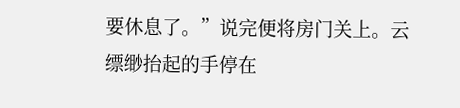要休息了。”说完便将房门关上。云缥缈抬起的手停在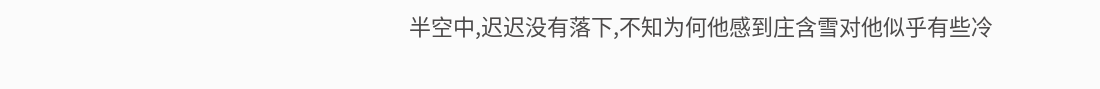半空中,迟迟没有落下,不知为何他感到庄含雪对他似乎有些冷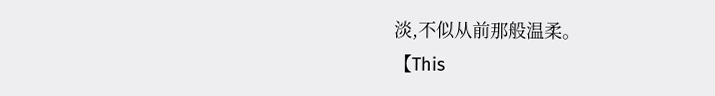淡,不似从前那般温柔。
【This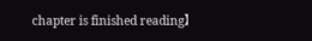chapter is finished reading】